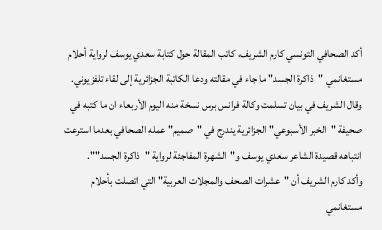أكد الصحافي التونسي كارم الشريف، كاتب المقالة حول كتابة سعدي يوسف لرواية أحلام مستغانمي "ذاكرة الجسد" ما جاء في مقالته ودعا الكاتبة الجزائرية إلى لقاء تلفزيوني.
وقال الشريف في بيان تسلمت وكالة فرانس برس نسخة منه اليوم الأربعاء ان ما كتبه في صحيفة "الخبر الأسبوعي" الجزائرية يندرج في "صميم" عمله الصحافي بعدما استرعت انتباهه قصيدة الشاعر سعدي يوسف و"الشهرة المفاجئة لرواية "ذاكرة الجسد"".
وأكد كارم الشريف أن "عشرات الصحف والمجلات العربية" التي اتصلت بأحلام مستغانمي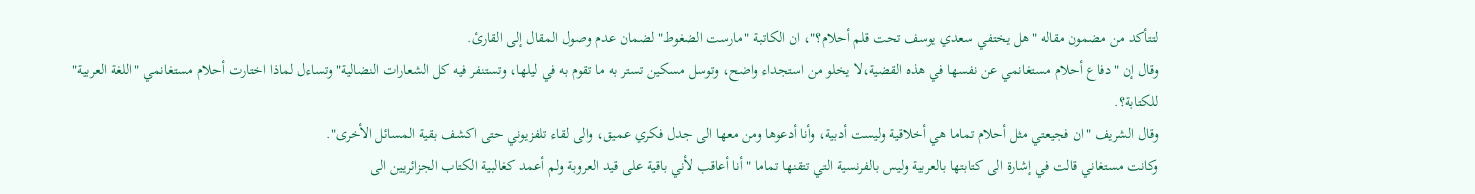لتتأكد من مضمون مقاله "هل يختفي سعدي يوسف تحت قلم أحلام؟"، ان الكاتبة "مارست الضغوط" لضمان عدم وصول المقال إلى القارئ.
وقال إن "دفاع أحلام مستغانمي عن نفسها في هذه القضية،لا يخلو من استجداء واضح، وتوسل مسكين تستر به ما تقوم به في ليلها، وتستنفر فيه كل الشعارات النضالية"وتساءل لماذا اختارت أحلام مستغانمي "اللغة العربية" للكتابة؟.
وقال الشريف "ان فجيعتي مثل أحلام تماما هي أخلاقية وليست أدبية، وأنا أدعوها ومن معها الى جدل فكري عميق، والى لقاء تلفزيوني حتى اكشف بقية المسائل الأخرى".
وكانت مستغاني قالت في إشارة الى كتابتها بالعربية وليس بالفرنسية التي تتقنها تماما "أنا أعاقب لأني باقية على قيد العروبة ولم أعمد كغالبية الكتاب الجزائريين الى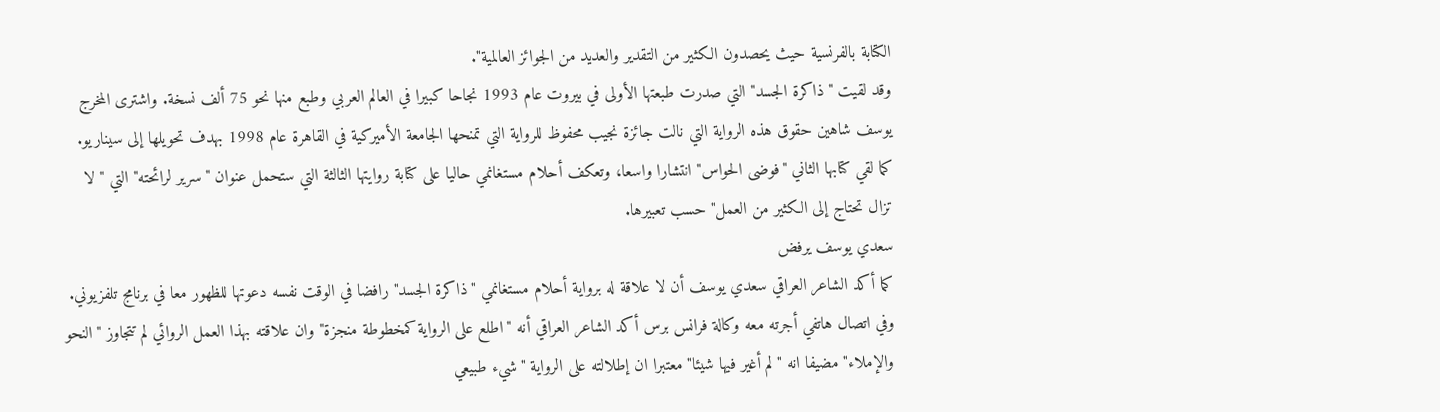الكتابة بالفرنسية حيث يحصدون الكثير من التقدير والعديد من الجوائز العالمية".
وقد لقيت "ذاكرة الجسد" التي صدرت طبعتها الأولى في بيروت عام 1993 نجاحا كبيرا في العالم العربي وطبع منها نحو 75 ألف نسخة. واشترى المخرج يوسف شاهين حقوق هذه الرواية التي نالت جائزة نجيب محفوظ للرواية التي تمنحها الجامعة الأميركية في القاهرة عام 1998 بهدف تحويلها إلى سيناريو.
كما لقي كتابها الثاني "فوضى الحواس" انتشارا واسعا، وتعكف أحلام مستغانمي حاليا على كتابة روايتها الثالثة التي ستحمل عنوان "سرير لرائحته" التي "لا تزال تحتاج إلى الكثير من العمل" حسب تعبيرها.
سعدي يوسف يرفض
كما أكد الشاعر العراقي سعدي يوسف أن لا علاقة له برواية أحلام مستغانمي "ذاكرة الجسد" رافضا في الوقت نفسه دعوتها للظهور معا في برنامج تلفزيوني.
وفي اتصال هاتفي أجرته معه وكالة فرانس برس أكد الشاعر العراقي أنه "اطلع على الرواية كمخطوطة منجزة" وان علاقته بهذا العمل الروائي لم تتجاوز "النحو والإملاء" مضيفا انه "لم أغير فيها شيئا" معتبرا ان إطلالته على الرواية "شيء طبيعي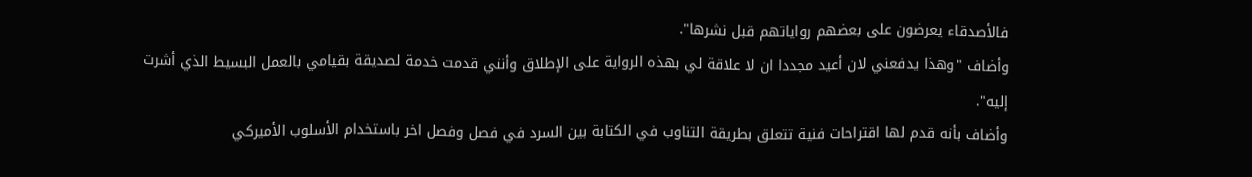فالأصدقاء يعرضون على بعضهم رواياتهم قبل نشرها".
وأضاف "وهذا يدفعني لان أعيد مجددا ان لا علاقة لي بهذه الرواية على الإطلاق وأنني قدمت خدمة لصديقة بقيامي بالعمل البسيط الذي أشرت إليه".
وأضاف بأنه قدم لها اقتراحات فنية تتعلق بطريقة التناوب في الكتابة بين السرد في فصل وفصل اخر باستخدام الأسلوب الأميركي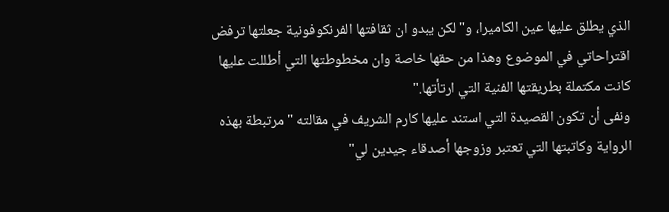الذي يطلق عليها عين الكاميرا، و"لكن يبدو ان ثقافتها الفرنكوفونية جعلتها ترفض اقتراحاتي في الموضوع وهذا من حقها خاصة وان مخطوطتها التي أطللت عليها كانت مكتملة بطريقتها الفنية التي ارتأتها."
ونفى أن تكون القصيدة التي استند عليها كارم الشريف في مقالته "مرتبطة بهذه الرواية وكاتبتها التي تعتبر وزوجها أصدقاء جيدين لي"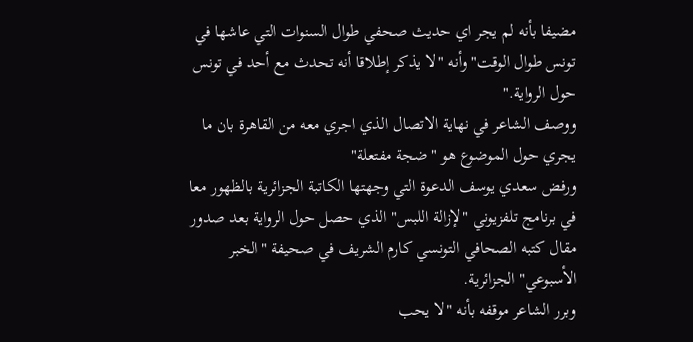مضيفا بأنه لم يجر اي حديث صحفي طوال السنوات التي عاشها في تونس طوال الوقت" وأنه "لا يذكر إطلاقا أنه تحدث مع أحد في تونس حول الرواية."
ووصف الشاعر في نهاية الاتصال الذي اجري معه من القاهرة بان ما يجري حول الموضوع هو "ضجة مفتعلة"
ورفض سعدي يوسف الدعوة التي وجهتها الكاتبة الجزائرية بالظهور معا في برنامج تلفزيوني "لإزالة اللبس" الذي حصل حول الرواية بعد صدور مقال كتبه الصحافي التونسي كارم الشريف في صحيفة "الخبر الأسبوعي" الجزائرية.
وبرر الشاعر موقفه بأنه "لا يحب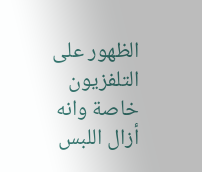الظهور على التلفزيون خاصة وانه أزال اللبس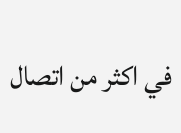في اكثر من اتصال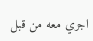اجري معه من قبل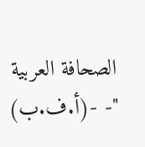الصحافة العربية "- -(أ.ف.ب)